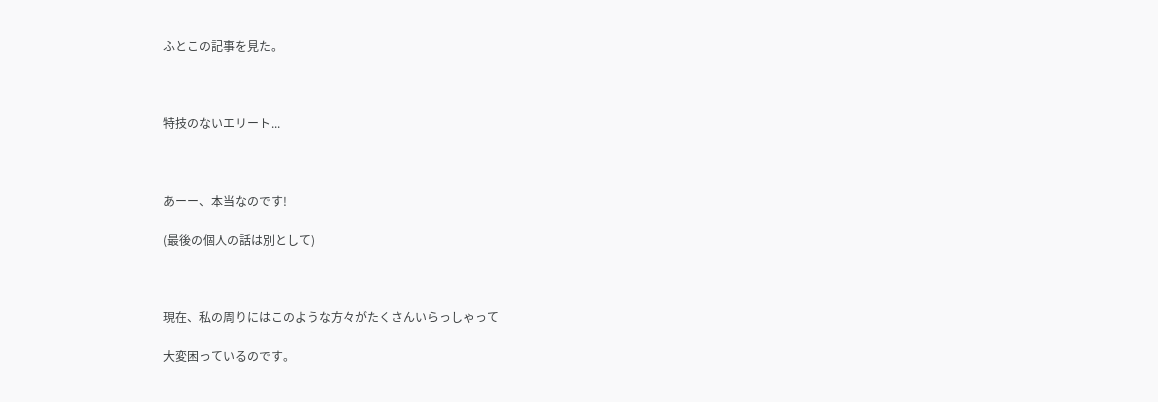ふとこの記事を見た。



特技のないエリート...



あーー、本当なのです!

(最後の個人の話は別として)



現在、私の周りにはこのような方々がたくさんいらっしゃって

大変困っているのです。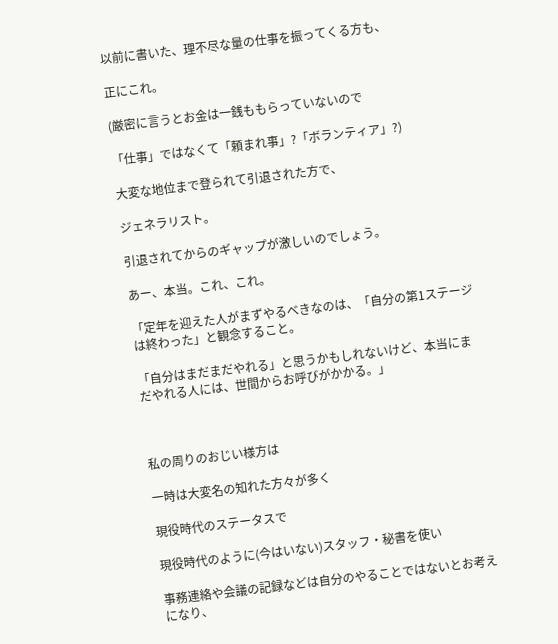以前に書いた、理不尽な量の仕事を振ってくる方も、

正にこれ。

(厳密に言うとお金は一銭ももらっていないので

「仕事」ではなくて「頼まれ事」?「ボランティア」?)

大変な地位まで登られて引退された方で、

ジェネラリスト。

引退されてからのギャップが激しいのでしょう。

あー、本当。これ、これ。

「定年を迎えた人がまずやるべきなのは、「自分の第1ステージは終わった」と観念すること。

「自分はまだまだやれる」と思うかもしれないけど、本当にまだやれる人には、世間からお呼びがかかる。」



私の周りのおじい様方は

一時は大変名の知れた方々が多く

現役時代のステータスで

現役時代のように(今はいない)スタッフ・秘書を使い

事務連絡や会議の記録などは自分のやることではないとお考えになり、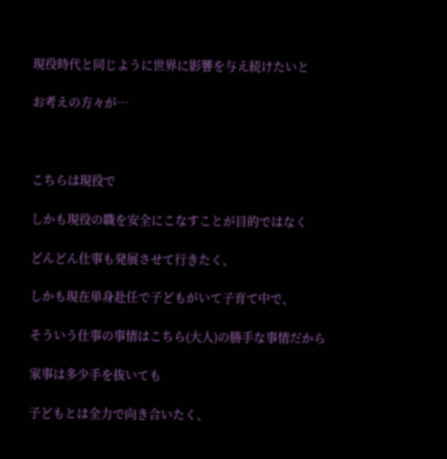現役時代と同じように世界に影響を与え続けたいと

お考えの方々が…



こちらは現役で

しかも現役の職を安全にこなすことが目的ではなく

どんどん仕事も発展させて行きたく、

しかも現在単身赴任で子どもがいて子育て中で、

そういう仕事の事情はこちら(大人)の勝手な事情だから

家事は多少手を抜いても

子どもとは全力で向き合いたく、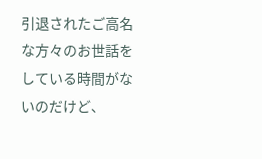引退されたご高名な方々のお世話をしている時間がないのだけど、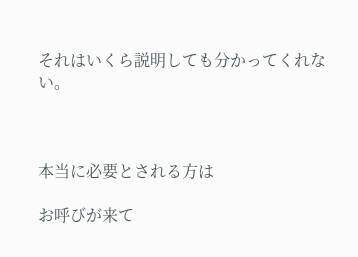それはいくら説明しても分かってくれない。



本当に必要とされる方は

お呼びが来て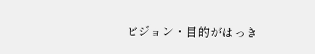ビジョン・目的がはっき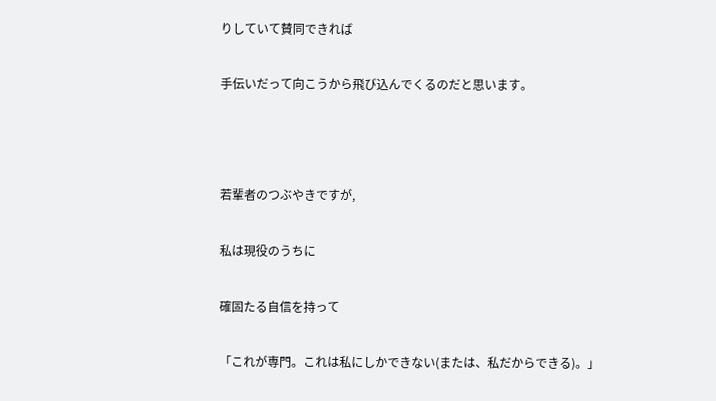りしていて賛同できれば

手伝いだって向こうから飛び込んでくるのだと思います。



若輩者のつぶやきですが,

私は現役のうちに

確固たる自信を持って

「これが専門。これは私にしかできない(または、私だからできる)。」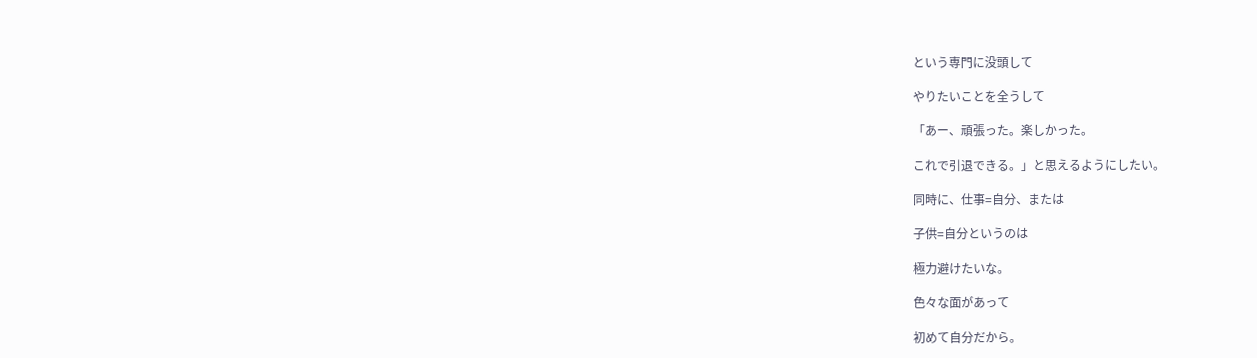という専門に没頭して

やりたいことを全うして

「あー、頑張った。楽しかった。

これで引退できる。」と思えるようにしたい。

同時に、仕事=自分、または

子供=自分というのは

極力避けたいな。

色々な面があって

初めて自分だから。